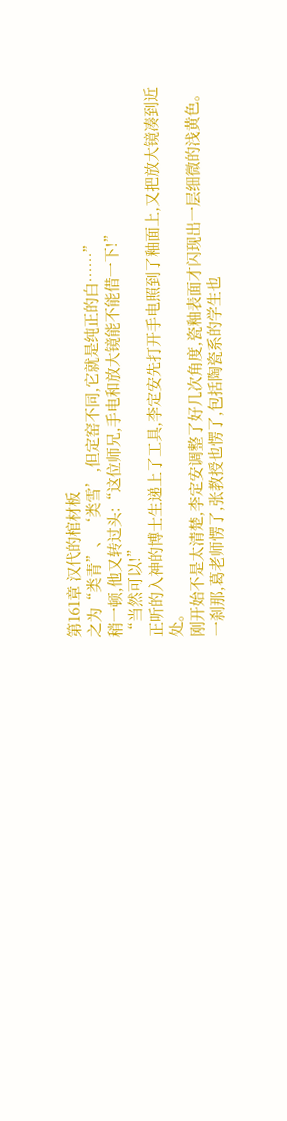第161章 汉代的棺材板
之为“类青”、‘类雪’,但定窑不同,它就是纯正的白……”
稍一顿,他又转过头:“这位师兄,手电和放大镜能不能借一下!”
“当然可以!”
正听的入神的博士生递上了工具,李定安先打开手电照到了釉面上,又把放大镜凑到近处。
刚开始不是太清楚,李定安调整了好几次角度,瓷釉表面才闪现出一层细微的浅黄色。
一刹那,葛老师愣了,张教授也愣了,包括陶瓷系的学生也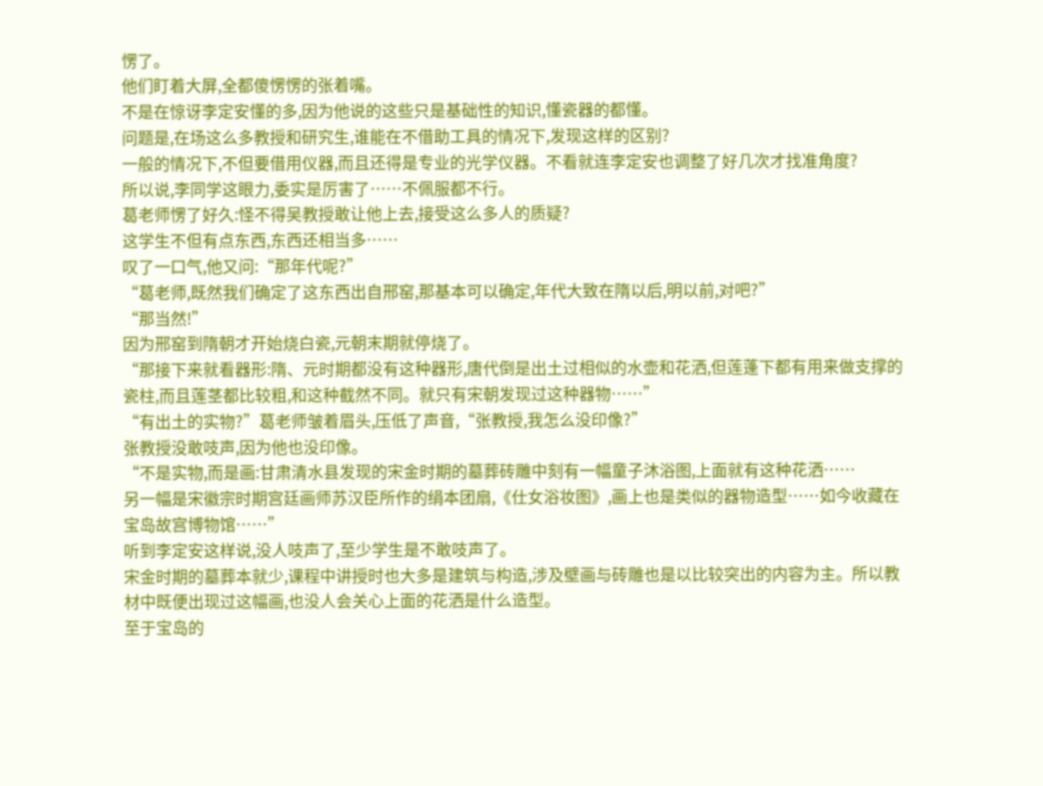愣了。
他们盯着大屏,全都傻愣愣的张着嘴。
不是在惊讶李定安懂的多,因为他说的这些只是基础性的知识,懂瓷器的都懂。
问题是,在场这么多教授和研究生,谁能在不借助工具的情况下,发现这样的区别?
一般的情况下,不但要借用仪器,而且还得是专业的光学仪器。不看就连李定安也调整了好几次才找准角度?
所以说,李同学这眼力,委实是厉害了……不佩服都不行。
葛老师愣了好久:怪不得吴教授敢让他上去,接受这么多人的质疑?
这学生不但有点东西,东西还相当多……
叹了一口气,他又问:“那年代呢?”
“葛老师,既然我们确定了这东西出自邢窑,那基本可以确定,年代大致在隋以后,明以前,对吧?”
“那当然!”
因为邢窑到隋朝才开始烧白瓷,元朝末期就停烧了。
“那接下来就看器形:隋、元时期都没有这种器形,唐代倒是出土过相似的水壶和花洒,但莲蓬下都有用来做支撑的瓷柱,而且莲茎都比较粗,和这种截然不同。就只有宋朝发现过这种器物……”
“有出土的实物?”葛老师皱着眉头,压低了声音,“张教授,我怎么没印像?”
张教授没敢吱声,因为他也没印像。
“不是实物,而是画:甘肃清水县发现的宋金时期的墓葬砖雕中刻有一幅童子沐浴图,上面就有这种花洒……
另一幅是宋徽宗时期宫廷画师苏汉臣所作的绢本团扇,《仕女浴妆图》,画上也是类似的器物造型……如今收藏在宝岛故宫博物馆……”
听到李定安这样说,没人吱声了,至少学生是不敢吱声了。
宋金时期的墓葬本就少,课程中讲授时也大多是建筑与构造,涉及壁画与砖雕也是以比较突出的内容为主。所以教材中既便出现过这幅画,也没人会关心上面的花洒是什么造型。
至于宝岛的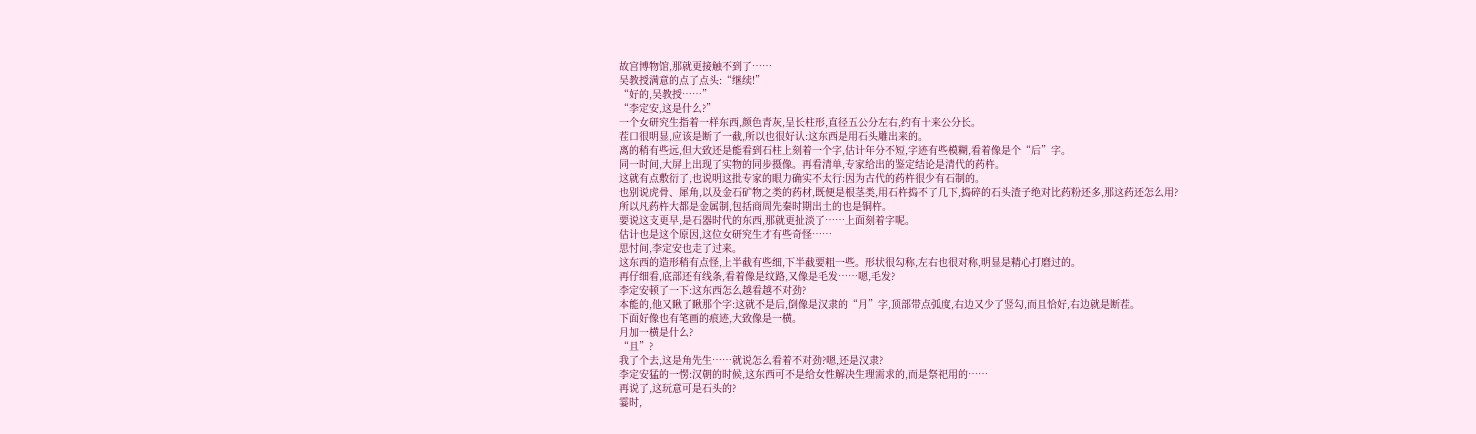故宫博物馆,那就更接触不到了……
吴教授满意的点了点头:“继续!”
“好的,吴教授……”
“李定安,这是什么?”
一个女研究生指着一样东西,颜色青灰,呈长柱形,直径五公分左右,约有十来公分长。
茬口很明显,应该是断了一截,所以也很好认:这东西是用石头雕出来的。
离的稍有些远,但大致还是能看到石柱上刻着一个字,估计年分不短,字迹有些模糊,看着像是个“后”字。
同一时间,大屏上出现了实物的同步摄像。再看清单,专家给出的鉴定结论是清代的药杵。
这就有点敷衍了,也说明这批专家的眼力确实不太行:因为古代的药杵很少有石制的。
也别说虎骨、犀角,以及金石矿物之类的药材,既便是根茎类,用石杵捣不了几下,捣碎的石头渣子绝对比药粉还多,那这药还怎么用?
所以凡药杵大都是金属制,包括商周先秦时期出土的也是铜杵。
要说这支更早,是石器时代的东西,那就更扯淡了……上面刻着字呢。
估计也是这个原因,这位女研究生才有些奇怪……
思忖间,李定安也走了过来。
这东西的造形稍有点怪,上半截有些细,下半截要粗一些。形状很勾称,左右也很对称,明显是精心打磨过的。
再仔细看,底部还有线条,看着像是纹路,又像是毛发……嗯,毛发?
李定安顿了一下:这东西怎么越看越不对劲?
本能的,他又瞅了瞅那个字:这就不是后,倒像是汉隶的“月”字,顶部带点弧度,右边又少了竖勾,而且恰好,右边就是断茬。
下面好像也有笔画的痕迹,大致像是一横。
月加一横是什么?
“且”?
我了个去,这是角先生……就说怎么看着不对劲?嗯,还是汉隶?
李定安猛的一愣:汉朝的时候,这东西可不是给女性解决生理需求的,而是祭祀用的……
再说了,这玩意可是石头的?
霎时,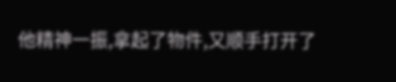他精神一振,拿起了物件,又顺手打开了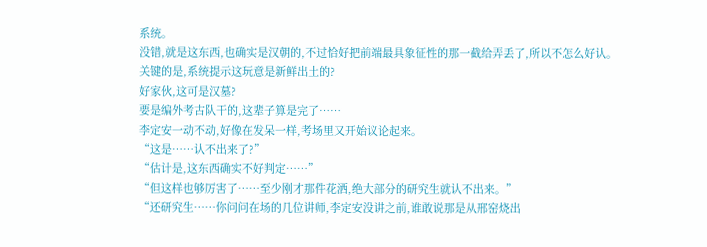系统。
没错,就是这东西,也确实是汉朝的,不过恰好把前端最具象征性的那一截给弄丢了,所以不怎么好认。
关键的是,系统提示这玩意是新鲜出土的?
好家伙,这可是汉墓?
要是编外考古队干的,这辈子算是完了……
李定安一动不动,好像在发呆一样,考场里又开始议论起来。
“这是……认不出来了?”
“估计是,这东西确实不好判定……”
“但这样也够厉害了……至少刚才那件花洒,绝大部分的研究生就认不出来。”
“还研究生……你问问在场的几位讲师,李定安没讲之前,谁敢说那是从邢窑烧出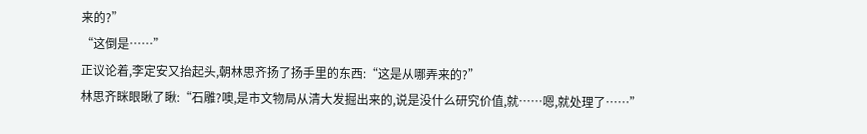来的?”
“这倒是……”
正议论着,李定安又抬起头,朝林思齐扬了扬手里的东西:“这是从哪弄来的?”
林思齐眯眼瞅了瞅:“石雕?噢,是市文物局从清大发掘出来的,说是没什么研究价值,就……嗯,就处理了……”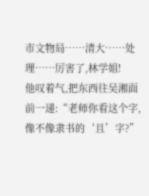市文物局……清大……处理……厉害了,林学姐!
他叹着气,把东西往吴湘面前一递:“老师你看这个字,像不像隶书的‘且’字?”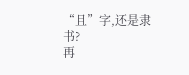“且”字,还是隶书?
再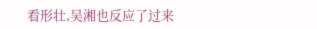看形壮,吴湘也反应了过来